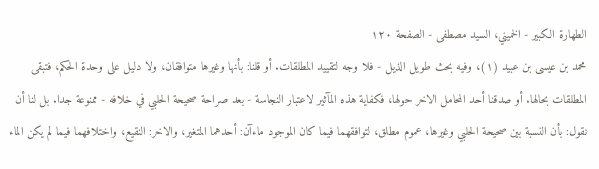الطهارة الكبير - الخميني، السيد مصطفى - الصفحة ١٢٠
محمد بن عيسى بن عبيد (١)، وفيه بحث طويل الذيل - فلا وجه لتقييد المطلقات. أو قلنا: بأنها وغيرها متوافقان، ولا دليل على وحدة الحكم، فتبقى المطلقات بحالها. أو صدقنا أحد المحامل الاخر حولها، فكفاية هذه المآثير لاعتبار النجاسة - بعد صراحة صحيحة الحلبي في خلافه - ممنوعة جدا. بل لنا أن نقول: بأن النسبة بين صحيحة الحلبي وغيرها، عموم مطلق، لتوافقهما فيما كان الموجود ماءآن: أحدهما المتغير، والاخر: النقيع، واختلافهما فيما لم يكن الماء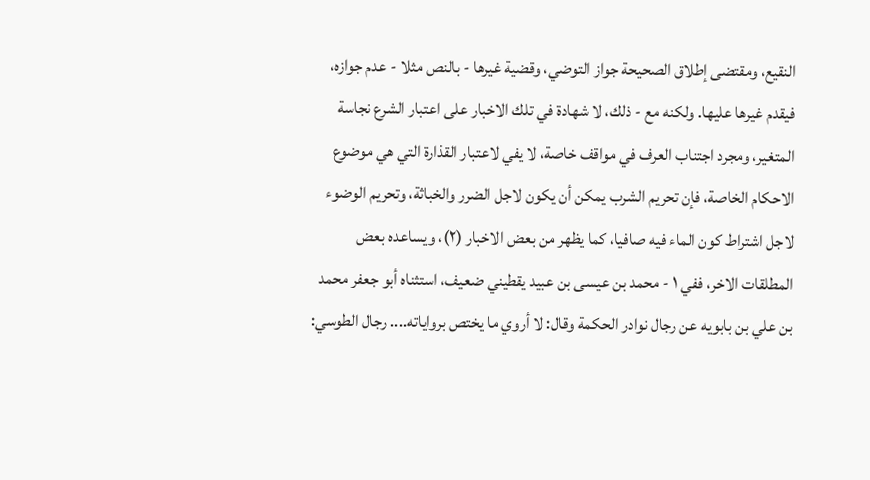النقيع، ومقتضى إطلاق الصحيحة جواز التوضي، وقضية غيرها - بالنص مثلا - عدم جوازه، فيقدم غيرها عليها. ولكنه مع - ذلك، لا شهادة في تلك الاخبار على اعتبار الشرع نجاسة المتغير، ومجرد اجتناب العرف في مواقف خاصة، لا يفي لاعتبار القذارة التي هي موضوع الاحكام الخاصة، فإن تحريم الشرب يمكن أن يكون لاجل الضرر والخباثة، وتحريم الوضوء لاجل اشتراط كون الماء فيه صافيا، كما يظهر من بعض الاخبار (٢)، ويساعده بعض المطلقات الاخر، ففي ١ - محمد بن عيسى بن عبيد يقطيني ضعيف، استثناه أبو جعفر محمد بن علي بن بابويه عن رجال نوادر الحكمة وقال: لا أروي ما يختص برواياته.... رجال الطوسي: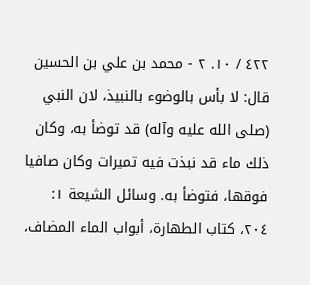٤٢٢ / ١٠. ٢ - محمد بن علي بن الحسين قال: لا بأس بالوضوء بالنبيذ، لان النبي (صلى الله عليه وآله) قد توضأ به، وكان ذلك ماء قد نبذت فيه تميرات وكان صافيا فوقها، فتوضأ به. وسائل الشيعة ١: ٢٠٤، كتاب الطهارة، أبواب الماء المضاف،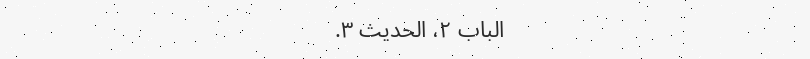الباب ٢، الحديث ٣.